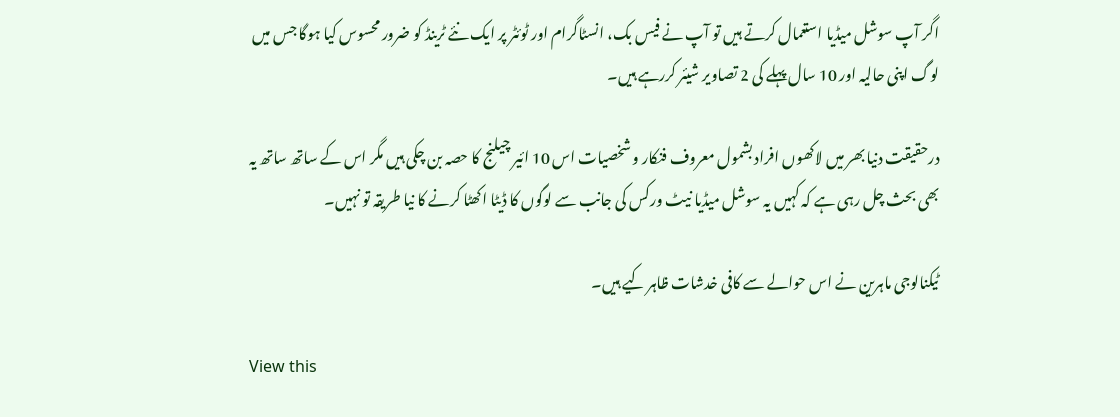اگر آپ سوشل میڈیا استعمال کرتے ہیں تو آپ نے فیس بک، انسٹاگرام اور ٹوئٹر پر ایک نئے ٹرینڈ کو ضرور محسوس کیا ہوگا جس میں لوگ اپنی حالیہ اور 10 سال پہلے کی 2 تصاویر شیئر کررہے ہیں۔

درحقیقت دنیا بھر میں لاکھوں افراد بشمول معروف فنکار و شخصیات اس 10 ائیر چیلنج کا حصہ بن چکی ہیں مگر اس کے ساتھ ساتھ یہ بھی بحث چل رہی ہے کہ کہیں یہ سوشل میڈیا نیٹ ورکس کی جانب سے لوگوں کا ڈیٹا اکھٹا کرنے کا نیا طریقہ تو نہیں۔

ٹیکنالوجی ماہرین نے اس حوالے سے کافی خدشات ظاہر کیے ہیں۔

View this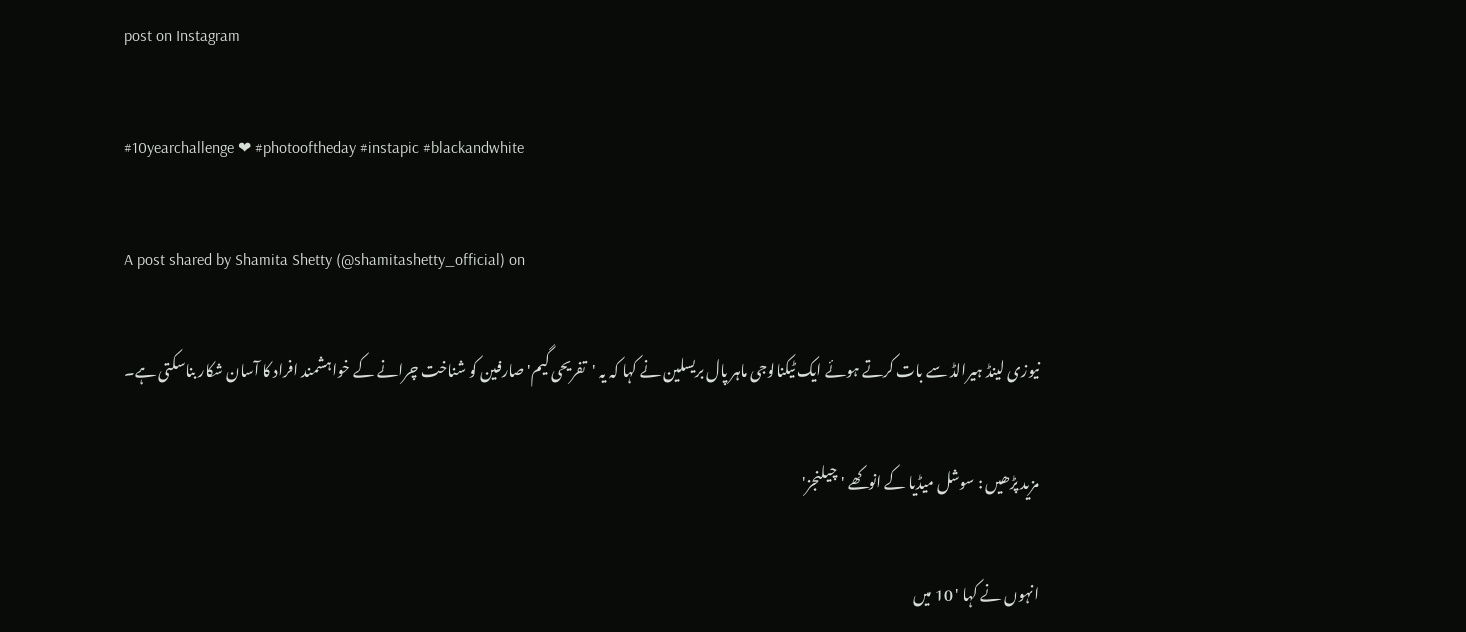post on Instagram

#10yearchallenge ❤ #photooftheday #instapic #blackandwhite

A post shared by Shamita Shetty (@shamitashetty_official) on

نیوزی لینڈ ہیرالڈ سے بات کرتے ہوئے ایک ٹیکنالوجی ماہر پال بریسلین نے کہا کہ یہ 'تفریحی گیم' صارفین کو شناخت چرانے کے خواہشمند افراد کا آسان شکار بناسکتی ہے۔

مزید پڑھیں : سوشل میڈیا کے انوکھے 'چیلنجز'

انہوں نے کہا ' 10 میں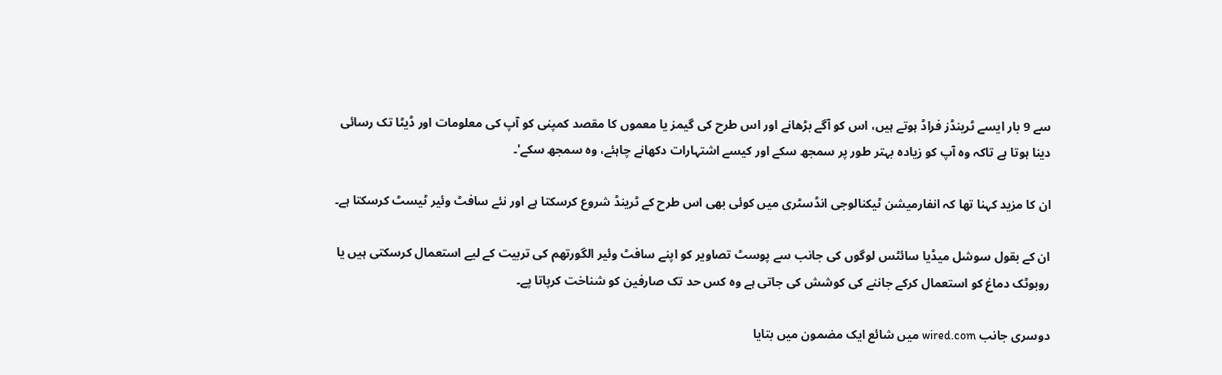سے 9 بار ایسے ٹرینڈز فراڈ ہوتے ہیں، اس کو آگے بڑھانے اور اس طرح کی گیمز یا معموں کا مقصد کمپنی کو آپ کی معلومات اور ڈیٹا تک رسائی دینا ہوتا ہے تاکہ وہ آپ کو زیادہ بہتر طور پر سمجھ سکے اور کیسے اشتہارات دکھانے چاہئے، وہ سمجھ سکے'۔

ان کا مزید کہنا تھا کہ انفارمیشن ٹیکنالوجی انڈسٹری میں کوئی بھی اس طرح کے ٹرینڈ شروع کرسکتا ہے اور نئے سافٹ وئیر ٹیسٹ کرسکتا ہے۔

ان کے بقول سوشل میڈیا سائٹس لوگوں کی جانب سے پوسٹ تصاویر کو اپنے سافٹ وئیر الگورتھم کی تربیت کے لیے استعمال کرسکتی ہیں یا روبوٹک دماغ کو استعمال کرکے جاننے کی کوشش کی جاتی ہے وہ کس حد تک صارفین کو شناخت کرپاتا پے۔

دوسری جانب wired.com میں شائع ایک مضمون میں بتایا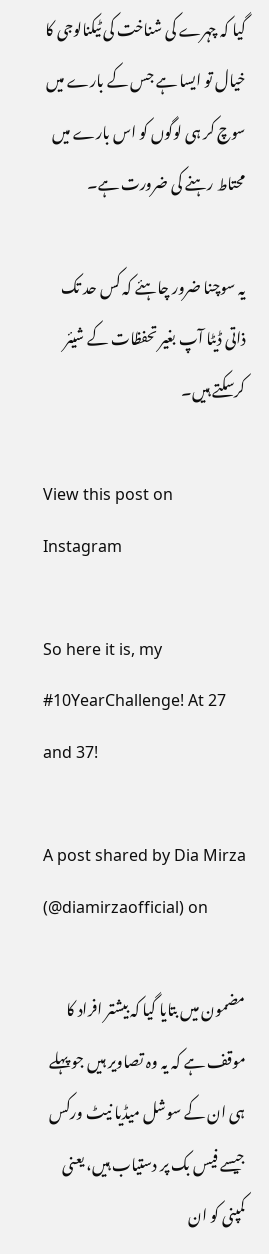گیا کہ چہرے کی شناخت کی ٹیکنالوجی کا خیال تو ایسا ہے جس کے بارے میں سوچ کر ہی لوگوں کو اس بارے میں محتاط رہنے کی ضرورت ہے۔

یہ سوچنا ضرور چاہئے کہ کس حد تک ذاتی ڈیٹا آپ بغیر تحفظات کے شیئر کرسکتے ہیں۔

View this post on Instagram

So here it is, my #10YearChallenge! At 27 and 37!

A post shared by Dia Mirza (@diamirzaofficial) on

مضمون میں بتایا گیا کہ بیشتر افراد کا موقف ہے کہ یہ وہ تصاویر ہیں جو پہلے ہی ان کے سوشل میڈیا نیٹ ورکس جیسے فیس بک پر دستیاب ہیں، یعنی کمپنی کو ان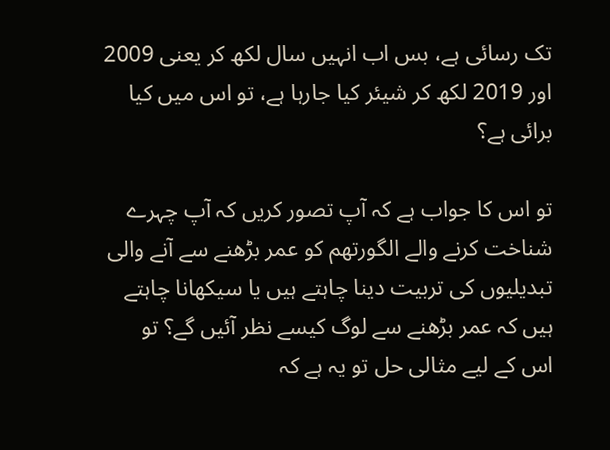تک رسائی ہے، بس اب انہیں سال لکھ کر یعنی 2009 اور 2019 لکھ کر شیئر کیا جارہا ہے، تو اس میں کیا برائی ہے؟

تو اس کا جواب ہے کہ آپ تصور کریں کہ آپ چہرے شناخت کرنے والے الگورتھم کو عمر بڑھنے سے آنے والی تبدیلیوں کی تربیت دینا چاہتے ہیں یا سیکھانا چاہتے ہیں کہ عمر بڑھنے سے لوگ کیسے نظر آئیں گے؟ تو اس کے لیے مثالی حل تو یہ ہے کہ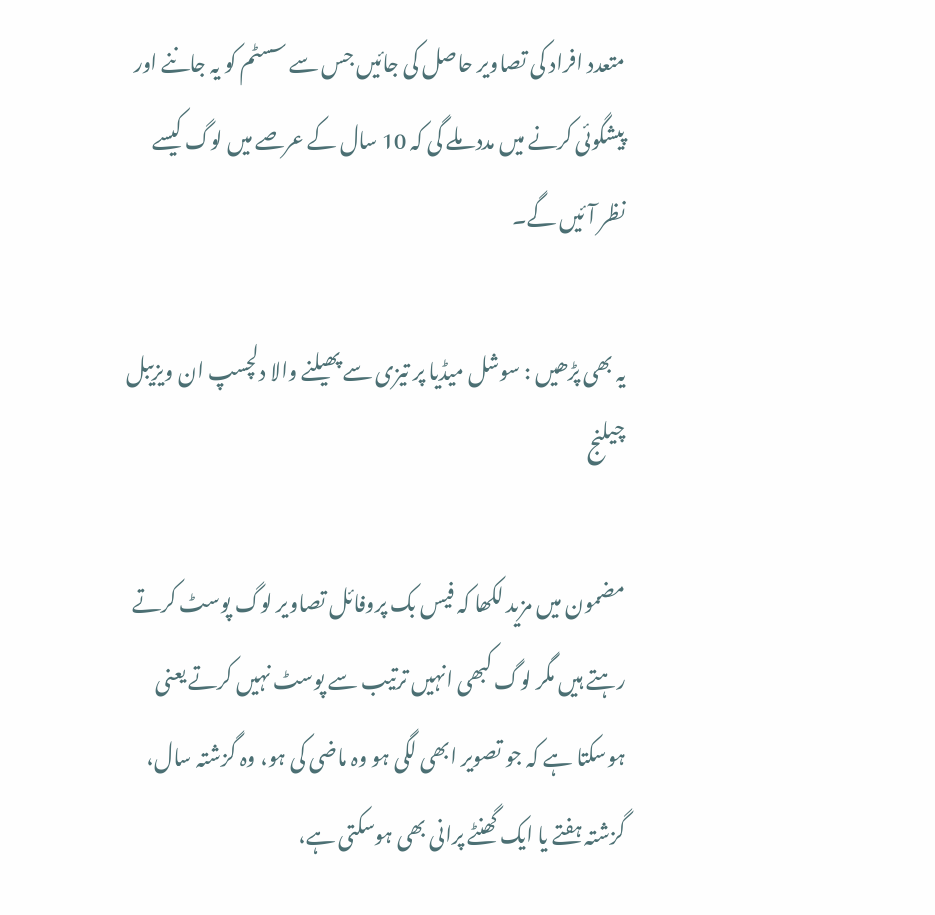متعدد افراد کی تصاویر حاصل کی جائیں جس سے سسٹم کو یہ جاننے اور پیشگوئی کرنے میں مدد ملے گی کہ 10 سال کے عرصے میں لوگ کیسے نظر آئیں گے۔

یہ بھی پڑھیں : سوشل میڈیا پر تیزی سے پھیلنے والا دلچسپ ان ویزیبل چیلنج

مضمون میں مزید لکھا کہ فیس بک پروفائل تصاویر لوگ پوسٹ کرتے رہتے ہیں مگر لوگ کبھی انہیں ترتیب سے پوسٹ نہیں کرتے یعنی ہوسکتا ہے کہ جو تصویر ابھی لگی ہو وہ ماضی کی ہو، وہ گزشتہ سال، گزشتہ ہفتے یا ایک گھنٹے پرانی بھی ہوسکتی ہے،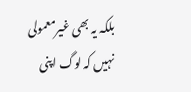بلکہ یہ بھی غیرمعمولی نہیں کہ لوگ اپنی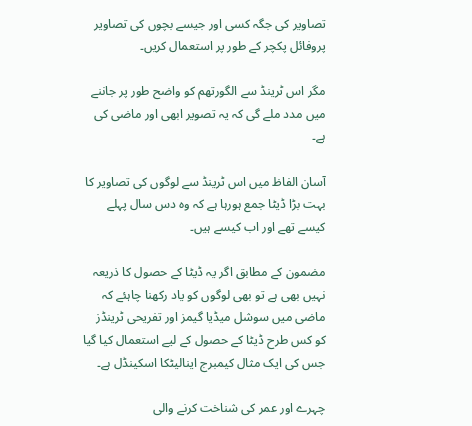تصاویر کی جگہ کسی اور جیسے بچوں کی تصاویر پروفائل پکچر کے طور پر استعمال کریں۔

مگر اس ٹرینڈ سے الگورتھم کو واضح طور پر جاننے میں مدد ملے گی کہ یہ تصویر ابھی اور ماضی کی ہے۔

آسان الفاظ میں اس ٹرینڈ سے لوگوں کی تصاویر کا بہت بڑا ڈیٹا جمع ہورہا ہے کہ وہ دس سال پہلے کیسے تھے اور اب کیسے ہیں۔

مضمون کے مطابق اگر یہ ڈیٹا کے حصول کا ذریعہ نہیں بھی ہے تو بھی لوگوں کو یاد رکھنا چاہئے کہ ماضی میں سوشل میڈیا گیمز اور تفریحی ٹرینڈز کو کس طرح ڈیٹا کے حصول کے لیے استعمال کیا گیا جس کی ایک مثال کیمبرج اینالیٹکا اسکینڈل ہے۔

چہرے اور عمر کی شناخت کرنے والی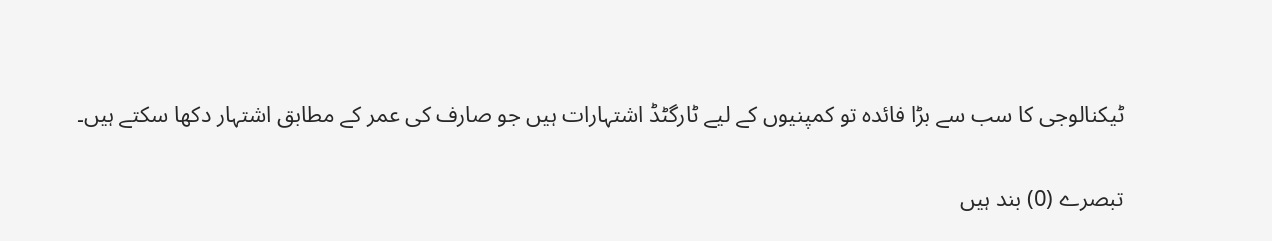ٹیکنالوجی کا سب سے بڑا فائدہ تو کمپنیوں کے لیے ٹارگٹڈ اشتہارات ہیں جو صارف کی عمر کے مطابق اشتہار دکھا سکتے ہیں۔

تبصرے (0) بند ہیں